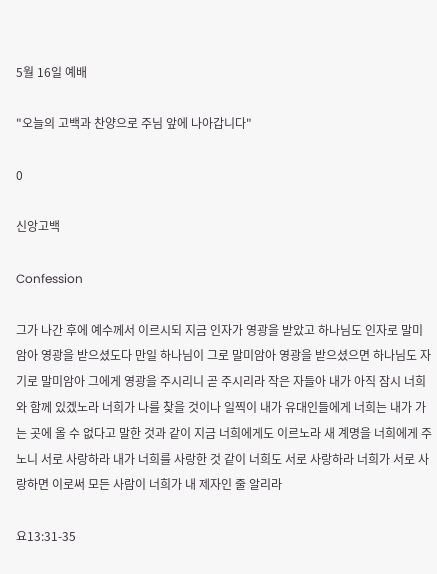5월 16일 예배

"오늘의 고백과 찬양으로 주님 앞에 나아갑니다"

0

신앙고백

Confession

그가 나간 후에 예수께서 이르시되 지금 인자가 영광을 받았고 하나님도 인자로 말미암아 영광을 받으셨도다 만일 하나님이 그로 말미암아 영광을 받으셨으면 하나님도 자기로 말미암아 그에게 영광을 주시리니 곧 주시리라 작은 자들아 내가 아직 잠시 너희와 함께 있겠노라 너희가 나를 찾을 것이나 일찍이 내가 유대인들에게 너희는 내가 가는 곳에 올 수 없다고 말한 것과 같이 지금 너희에게도 이르노라 새 계명을 너희에게 주노니 서로 사랑하라 내가 너희를 사랑한 것 같이 너희도 서로 사랑하라 너희가 서로 사랑하면 이로써 모든 사람이 너희가 내 제자인 줄 알리라

요13:31-35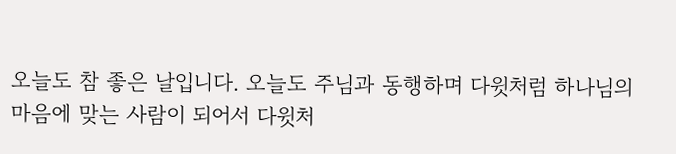오늘도 참 좋은 날입니다. 오늘도 주님과 동행하며 다윗처럼 하나님의 마음에 맞는 사람이 되어서 다윗처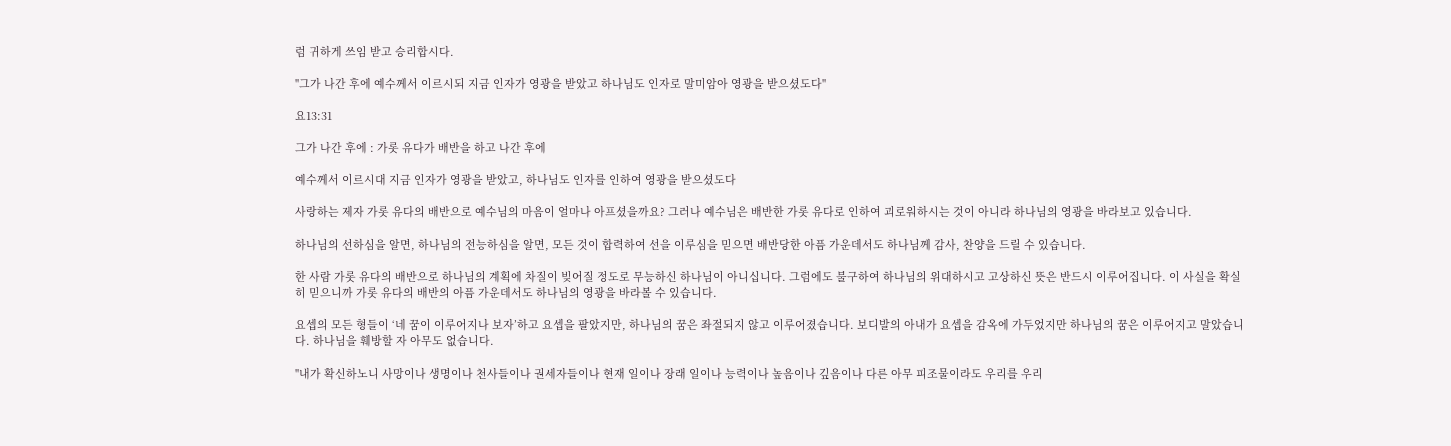럼 귀하게 쓰임 받고 승리합시다.

"그가 나간 후에 예수께서 이르시되 지금 인자가 영광을 받았고 하나님도 인자로 말미암아 영광을 받으셨도다"

요13:31

그가 나간 후에 : 가롯 유다가 배반을 하고 나간 후에

예수께서 이르시대 지금 인자가 영광을 받았고, 하나님도 인자를 인하여 영광을 받으셨도다

사랑하는 제자 가롯 유다의 배반으로 예수님의 마음이 얼마나 아프셨을까요? 그러나 예수님은 배반한 가롯 유다로 인하여 괴로워하시는 것이 아니라 하나님의 영광을 바라보고 있습니다.

하나님의 선하심을 알면, 하나님의 전능하심을 알면, 모든 것이 합력하여 선을 이루심을 믿으면 배반당한 아픔 가운데서도 하나님께 감사, 찬양을 드릴 수 있습니다.

한 사람 가롯 유다의 배반으로 하나님의 계획에 차질이 빚어질 정도로 무능하신 하나님이 아니십니다. 그럼에도 불구하여 하나님의 위대하시고 고상하신 뜻은 반드시 이루어집니다. 이 사실을 확실히 믿으니까 가롯 유다의 배반의 아픔 가운데서도 하나님의 영광을 바라볼 수 있습니다.

요셉의 모든 형들이 ‘네 꿈이 이루어지나 보자’하고 요셉을 팔았지만, 하나님의 꿈은 좌절되지 않고 이루어졌습니다. 보디발의 아내가 요셉을 감옥에 가두었지만 하나님의 꿈은 이루어지고 말았습니다. 하나님을 훼방할 자 아무도 없습니다.

"내가 확신하노니 사망이나 생명이나 천사들이나 권세자들이나 현재 일이나 장래 일이나 능력이나 높음이나 깊음이나 다른 아무 피조물이라도 우리를 우리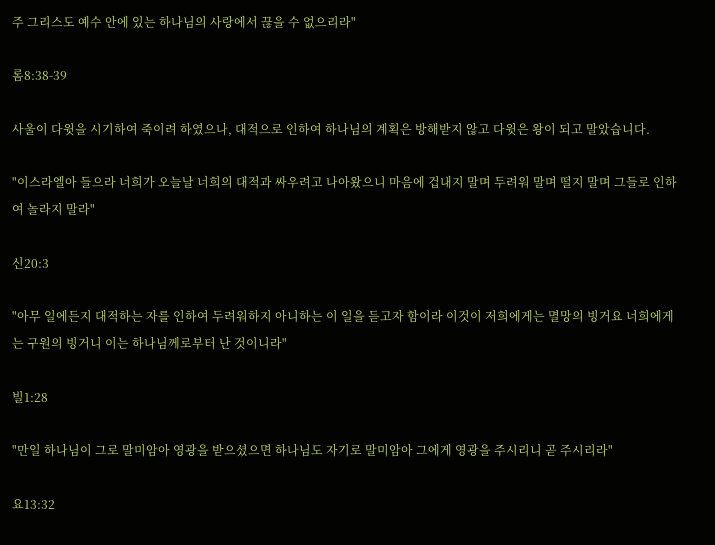주 그리스도 예수 안에 있는 하나님의 사랑에서 끊을 수 없으리라"

롬8:38-39

사울이 다윗을 시기하여 죽이려 하였으나, 대적으로 인하여 하나님의 계획은 방해받지 않고 다윗은 왕이 되고 말았습니다.

"이스라엘아 들으라 너희가 오늘날 너희의 대적과 싸우려고 나아왔으니 마음에 겁내지 말며 두려워 말며 떨지 말며 그들로 인하여 놀라지 말라"

신20:3

"아무 일에든지 대적하는 자를 인하여 두려워하지 아니하는 이 일을 듣고자 함이라 이것이 저희에게는 멸망의 빙거요 너희에게는 구원의 빙거니 이는 하나님께로부터 난 것이니라"

빌1:28

"만일 하나님이 그로 말미암아 영광을 받으셨으면 하나님도 자기로 말미암아 그에게 영광을 주시리니 곧 주시리라"

요13:32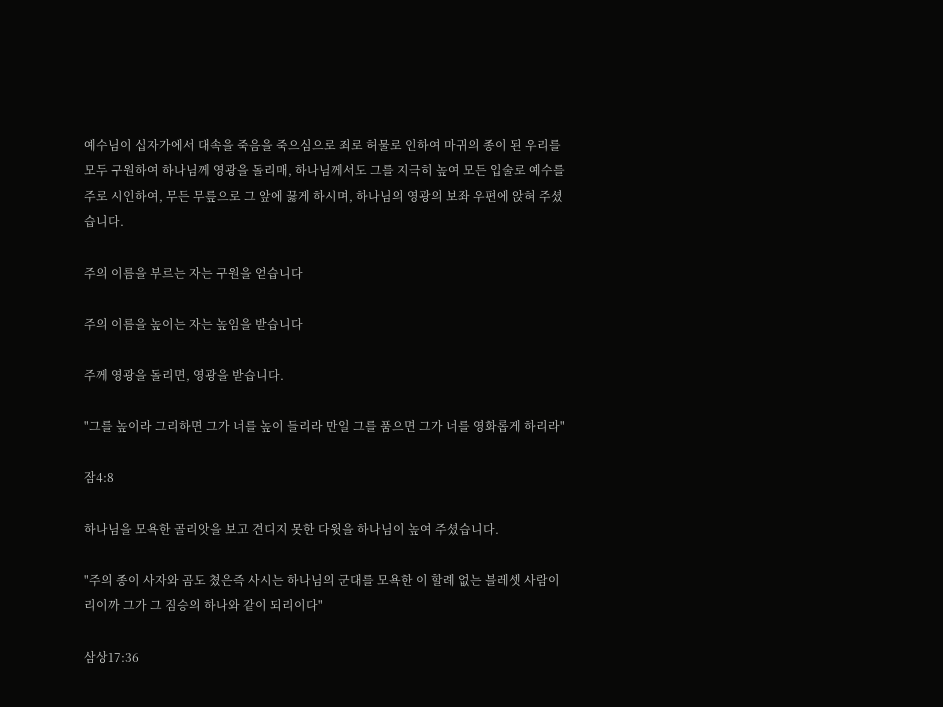예수님이 십자가에서 대속을 죽음을 죽으심으로 죄로 허물로 인하여 마귀의 종이 된 우리를 모두 구원하여 하나님께 영광을 돌리매, 하나님께서도 그를 지극히 높여 모든 입술로 예수를 주로 시인하여, 무든 무릎으로 그 앞에 꿇게 하시며, 하나님의 영광의 보좌 우편에 앉혀 주셨습니다.

주의 이름을 부르는 자는 구원을 얻습니다

주의 이름을 높이는 자는 높임을 받습니다

주께 영광을 돌리면, 영광을 받습니다.

"그를 높이라 그리하면 그가 너를 높이 들리라 만일 그를 품으면 그가 너를 영화롭게 하리라"

잠4:8

하나님을 모욕한 골리앗을 보고 견디지 못한 다윗을 하나님이 높여 주셨습니다.

"주의 종이 사자와 곰도 쳤은즉 사시는 하나님의 군대를 모욕한 이 할례 없는 블레셋 사람이리이까 그가 그 짐승의 하나와 같이 되리이다"

삼상17:36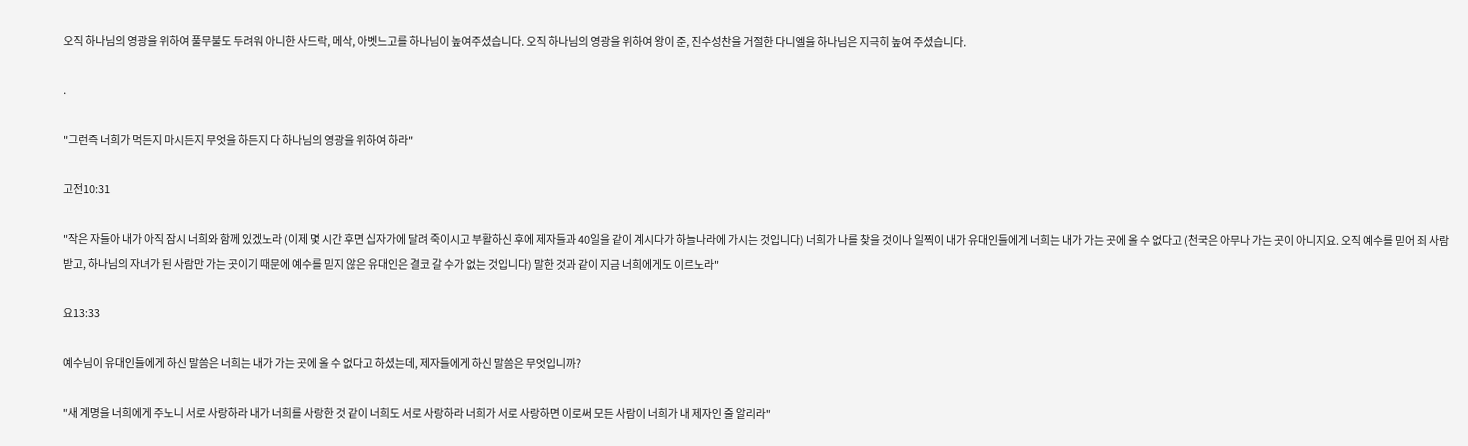오직 하나님의 영광을 위하여 풀무불도 두려워 아니한 사드락, 메삭, 아벳느고를 하나님이 높여주셨습니다. 오직 하나님의 영광을 위하여 왕이 준, 진수성찬을 거절한 다니엘을 하나님은 지극히 높여 주셨습니다.

.

"그런즉 너희가 먹든지 마시든지 무엇을 하든지 다 하나님의 영광을 위하여 하라"

고전10:31

"작은 자들아 내가 아직 잠시 너희와 함께 있겠노라 (이제 몇 시간 후면 십자가에 달려 죽이시고 부활하신 후에 제자들과 40일을 같이 계시다가 하늘나라에 가시는 것입니다) 너희가 나를 찾을 것이나 일찍이 내가 유대인들에게 너희는 내가 가는 곳에 올 수 없다고 (천국은 아무나 가는 곳이 아니지요. 오직 예수를 믿어 죄 사람 받고, 하나님의 자녀가 된 사람만 가는 곳이기 때문에 예수를 믿지 않은 유대인은 결코 갈 수가 없는 것입니다) 말한 것과 같이 지금 너희에게도 이르노라"

요13:33

예수님이 유대인들에게 하신 말씀은 너희는 내가 가는 곳에 올 수 없다고 하셨는데, 제자들에게 하신 말씀은 무엇입니까?

"새 계명을 너희에게 주노니 서로 사랑하라 내가 너희를 사랑한 것 같이 너희도 서로 사랑하라 너희가 서로 사랑하면 이로써 모든 사람이 너희가 내 제자인 줄 알리라"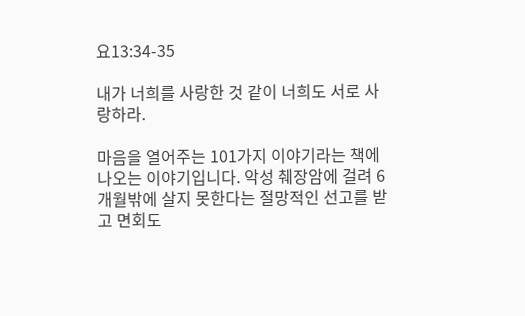요13:34-35

내가 너희를 사랑한 것 같이 너희도 서로 사랑하라.

마음을 열어주는 101가지 이야기라는 책에 나오는 이야기입니다. 악성 췌장암에 걸려 6개월밖에 살지 못한다는 절망적인 선고를 받고 면회도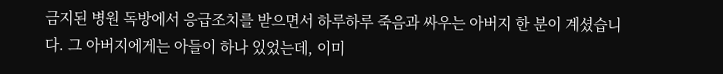금지된 병원 독방에서 응급조치를 받으면서 하루하루 죽음과 싸우는 아버지 한 분이 계셨습니다. 그 아버지에게는 아들이 하나 있었는데, 이미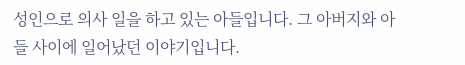성인으로 의사 일을 하고 있는 아들입니다. 그 아버지와 아들 사이에 일어났던 이야기입니다.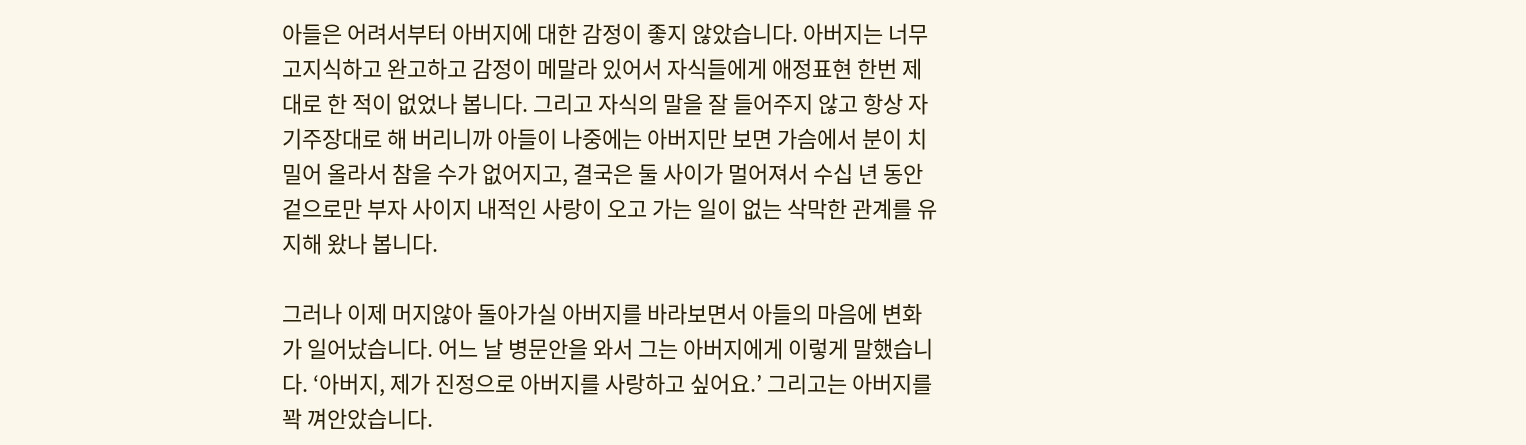아들은 어려서부터 아버지에 대한 감정이 좋지 않았습니다. 아버지는 너무 고지식하고 완고하고 감정이 메말라 있어서 자식들에게 애정표현 한번 제대로 한 적이 없었나 봅니다. 그리고 자식의 말을 잘 들어주지 않고 항상 자기주장대로 해 버리니까 아들이 나중에는 아버지만 보면 가슴에서 분이 치밀어 올라서 참을 수가 없어지고, 결국은 둘 사이가 멀어져서 수십 년 동안 겉으로만 부자 사이지 내적인 사랑이 오고 가는 일이 없는 삭막한 관계를 유지해 왔나 봅니다.

그러나 이제 머지않아 돌아가실 아버지를 바라보면서 아들의 마음에 변화가 일어났습니다. 어느 날 병문안을 와서 그는 아버지에게 이렇게 말했습니다. ‘아버지, 제가 진정으로 아버지를 사랑하고 싶어요.’ 그리고는 아버지를 꽉 껴안았습니다.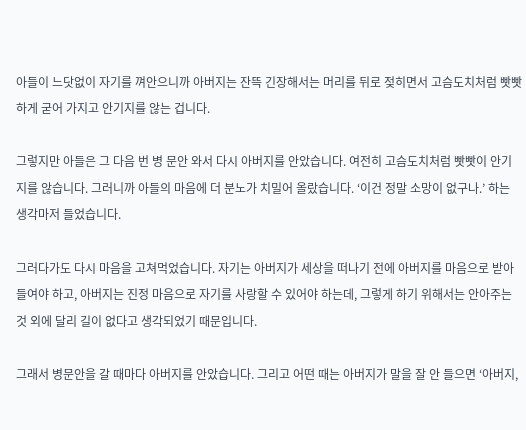아들이 느닷없이 자기를 껴안으니까 아버지는 잔뜩 긴장해서는 머리를 뒤로 젖히면서 고슴도치처럼 빳빳하게 굳어 가지고 안기지를 않는 겁니다.

그렇지만 아들은 그 다음 번 병 문안 와서 다시 아버지를 안았습니다. 여전히 고슴도치처럼 빳빳이 안기지를 않습니다. 그러니까 아들의 마음에 더 분노가 치밀어 올랐습니다. ‘이건 정말 소망이 없구나.’ 하는 생각마저 들었습니다.

그러다가도 다시 마음을 고쳐먹었습니다. 자기는 아버지가 세상을 떠나기 전에 아버지를 마음으로 받아 들여야 하고, 아버지는 진정 마음으로 자기를 사랑할 수 있어야 하는데, 그렇게 하기 위해서는 안아주는 것 외에 달리 길이 없다고 생각되었기 때문입니다.

그래서 병문안을 갈 때마다 아버지를 안았습니다. 그리고 어떤 때는 아버지가 말을 잘 안 들으면 ‘아버지,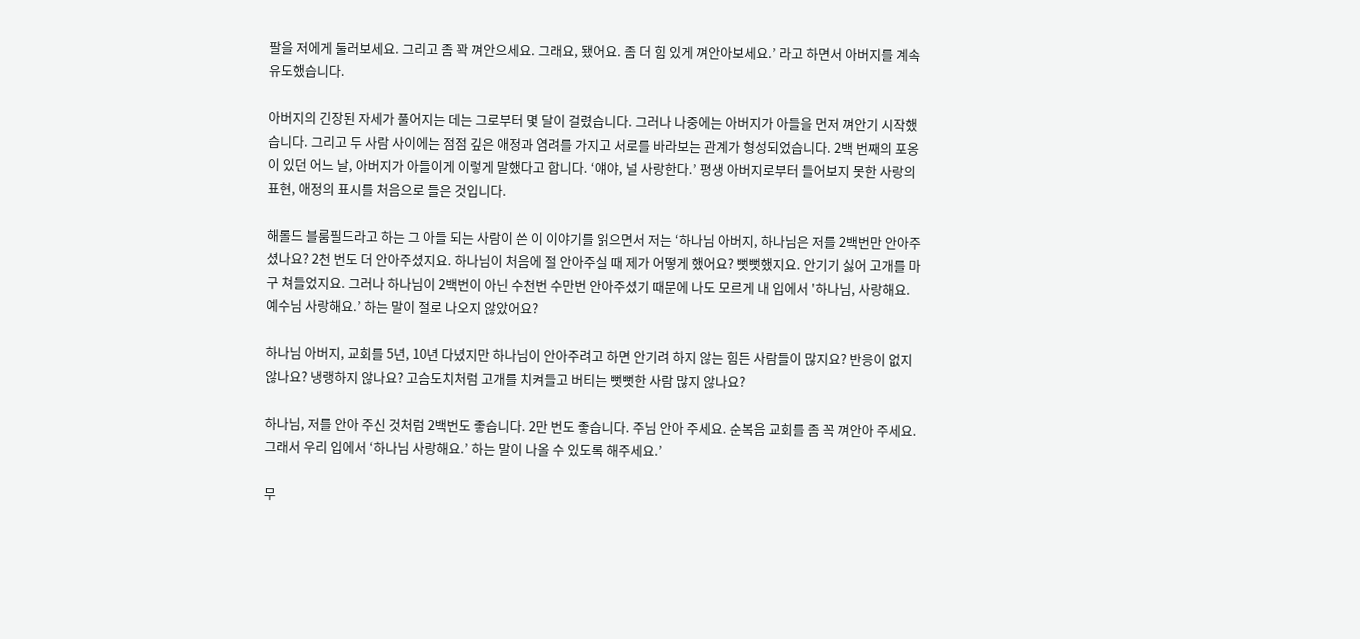팔을 저에게 둘러보세요. 그리고 좀 꽉 껴안으세요. 그래요, 됐어요. 좀 더 힘 있게 껴안아보세요.’ 라고 하면서 아버지를 계속 유도했습니다.

아버지의 긴장된 자세가 풀어지는 데는 그로부터 몇 달이 걸렸습니다. 그러나 나중에는 아버지가 아들을 먼저 껴안기 시작했습니다. 그리고 두 사람 사이에는 점점 깊은 애정과 염려를 가지고 서로를 바라보는 관계가 형성되었습니다. 2백 번째의 포옹이 있던 어느 날, 아버지가 아들이게 이렇게 말했다고 합니다. ‘얘야, 널 사랑한다.’ 평생 아버지로부터 들어보지 못한 사랑의 표현, 애정의 표시를 처음으로 들은 것입니다.

해롤드 블룸필드라고 하는 그 아들 되는 사람이 쓴 이 이야기를 읽으면서 저는 ‘하나님 아버지, 하나님은 저를 2백번만 안아주셨나요? 2천 번도 더 안아주셨지요. 하나님이 처음에 절 안아주실 때 제가 어떻게 했어요? 뻣뻣했지요. 안기기 싫어 고개를 마구 쳐들었지요. 그러나 하나님이 2백번이 아닌 수천번 수만번 안아주셨기 때문에 나도 모르게 내 입에서 '하나님, 사랑해요. 예수님 사랑해요.’ 하는 말이 절로 나오지 않았어요?

하나님 아버지, 교회를 5년, 10년 다녔지만 하나님이 안아주려고 하면 안기려 하지 않는 힘든 사람들이 많지요? 반응이 없지 않나요? 냉랭하지 않나요? 고슴도치처럼 고개를 치켜들고 버티는 뻣뻣한 사람 많지 않나요?

하나님, 저를 안아 주신 것처럼 2백번도 좋습니다. 2만 번도 좋습니다. 주님 안아 주세요. 순복음 교회를 좀 꼭 껴안아 주세요. 그래서 우리 입에서 ‘하나님 사랑해요.’ 하는 말이 나올 수 있도록 해주세요.’

무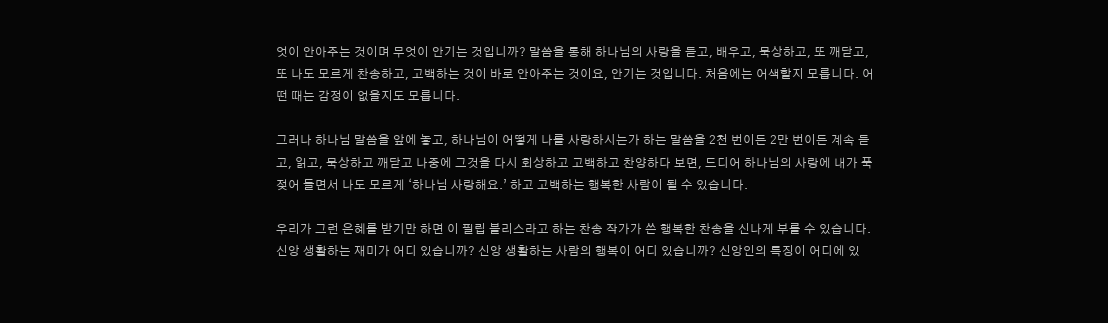엇이 안아주는 것이며 무엇이 안기는 것입니까? 말씀을 통해 하나님의 사랑을 듣고, 배우고, 묵상하고, 또 깨닫고, 또 나도 모르게 찬송하고, 고백하는 것이 바로 안아주는 것이요, 안기는 것입니다. 처음에는 어색할지 모릅니다. 어떤 때는 감정이 없을지도 모릅니다.

그러나 하나님 말씀을 앞에 놓고, 하나님이 어떻게 나를 사랑하시는가 하는 말씀을 2천 번이든 2만 번이든 계속 듣고, 읽고, 묵상하고 깨닫고 나중에 그것을 다시 회상하고 고백하고 찬양하다 보면, 드디어 하나님의 사랑에 내가 푹 젖어 들면서 나도 모르게 ‘하나님 사랑해요.’ 하고 고백하는 행복한 사람이 될 수 있습니다.

우리가 그런 은혜를 받기만 하면 이 필립 블리스라고 하는 찬송 작가가 쓴 행복한 찬송을 신나게 부를 수 있습니다. 신앙 생활하는 재미가 어디 있습니까? 신앙 생활하는 사람의 행복이 어디 있습니까? 신앙인의 특징이 어디에 있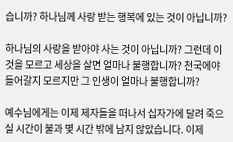습니까? 하나님께 사랑 받는 행복에 있는 것이 아닙니까?

하나님의 사랑을 받아야 사는 것이 아닙니까? 그런데 이것을 모르고 세상을 살면 얼마나 불행합니까? 천국에야 들어갈지 모르지만 그 인생이 얼마나 불행합니까?

예수님에게는 이제 제자들을 떠나서 십자가에 달려 죽으실 시간이 불과 몇 시간 밖에 남지 않았습니다. 이제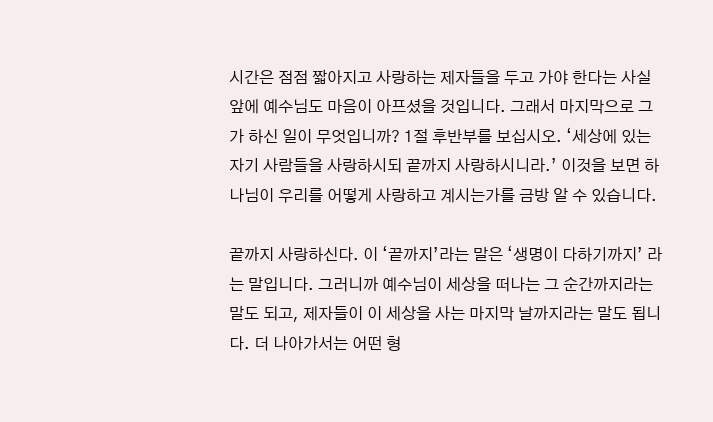시간은 점점 짧아지고 사랑하는 제자들을 두고 가야 한다는 사실 앞에 예수님도 마음이 아프셨을 것입니다. 그래서 마지막으로 그가 하신 일이 무엇입니까? 1절 후반부를 보십시오. ‘세상에 있는 자기 사람들을 사랑하시되 끝까지 사랑하시니라.’ 이것을 보면 하나님이 우리를 어떻게 사랑하고 계시는가를 금방 알 수 있습니다.

끝까지 사랑하신다. 이 ‘끝까지’라는 말은 ‘생명이 다하기까지’ 라는 말입니다. 그러니까 예수님이 세상을 떠나는 그 순간까지라는 말도 되고, 제자들이 이 세상을 사는 마지막 날까지라는 말도 됩니다. 더 나아가서는 어떤 형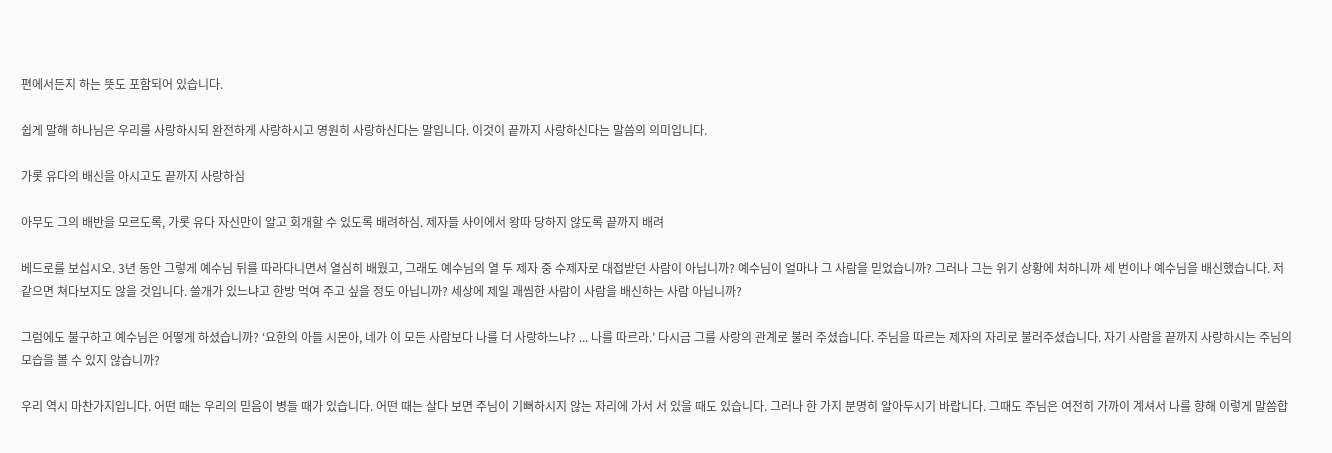편에서든지 하는 뜻도 포함되어 있습니다.

쉽게 말해 하나님은 우리를 사랑하시되 완전하게 사랑하시고 영원히 사랑하신다는 말입니다. 이것이 끝까지 사랑하신다는 말씀의 의미입니다.

가롯 유다의 배신을 아시고도 끝까지 사랑하심

아무도 그의 배반을 모르도록, 가롯 유다 자신만이 알고 회개할 수 있도록 배려하심. 제자들 사이에서 왕따 당하지 않도록 끝까지 배려

베드로를 보십시오. 3년 동안 그렇게 예수님 뒤를 따라다니면서 열심히 배웠고, 그래도 예수님의 열 두 제자 중 수제자로 대접받던 사람이 아닙니까? 예수님이 얼마나 그 사람을 믿었습니까? 그러나 그는 위기 상황에 처하니까 세 번이나 예수님을 배신했습니다. 저 같으면 쳐다보지도 않을 것입니다. 쓸개가 있느냐고 한방 먹여 주고 싶을 정도 아닙니까? 세상에 제일 괘씸한 사람이 사람을 배신하는 사람 아닙니까?

그럼에도 불구하고 예수님은 어떻게 하셨습니까? ‘요한의 아들 시몬아, 네가 이 모든 사람보다 나를 더 사랑하느냐? ... 나를 따르라.’ 다시금 그를 사랑의 관계로 불러 주셨습니다. 주님을 따르는 제자의 자리로 불러주셨습니다. 자기 사람을 끝까지 사랑하시는 주님의 모습을 볼 수 있지 않습니까?

우리 역시 마찬가지입니다. 어떤 때는 우리의 믿음이 병들 때가 있습니다. 어떤 때는 살다 보면 주님이 기뻐하시지 않는 자리에 가서 서 있을 때도 있습니다. 그러나 한 가지 분명히 알아두시기 바랍니다. 그때도 주님은 여전히 가까이 계셔서 나를 향해 이렇게 말씀합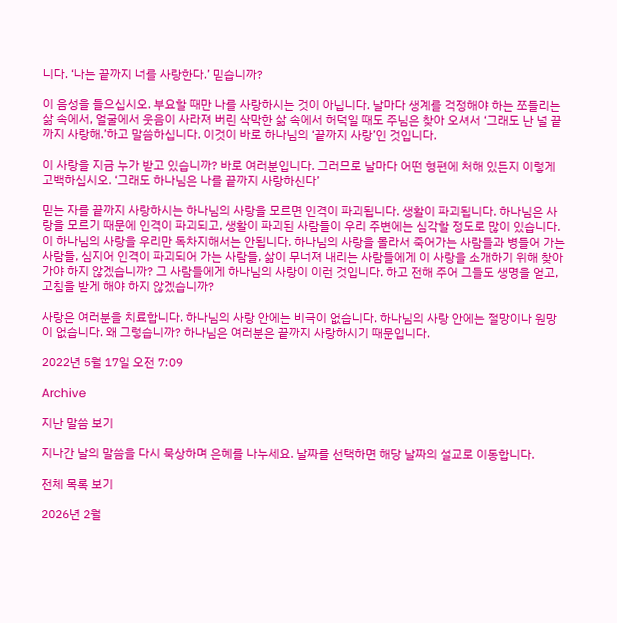니다. ‘나는 끝까지 너를 사랑한다.’ 믿습니까?

이 음성을 들으십시오. 부요할 때만 나를 사랑하시는 것이 아닙니다. 날마다 생계를 걱정해야 하는 쪼들리는 삶 속에서, 얼굴에서 웃음이 사라져 버린 삭막한 삶 속에서 허덕일 때도 주님은 찾아 오셔서 ‘그래도 난 널 끝까지 사랑해.’하고 말씀하십니다. 이것이 바로 하나님의 ‘끝까지 사랑’인 것입니다.

이 사랑을 지금 누가 받고 있습니까? 바로 여러분입니다. 그러므로 날마다 어떤 형편에 처해 있든지 이렇게 고백하십시오. ‘그래도 하나님은 나를 끝까지 사랑하신다’

믿는 자를 끝까지 사랑하시는 하나님의 사랑을 모르면 인격이 파괴됩니다. 생활이 파괴됩니다. 하나님은 사랑을 모르기 때문에 인격이 파괴되고, 생활이 파괴된 사람들이 우리 주변에는 심각할 정도로 많이 있습니다. 이 하나님의 사랑을 우리만 독차지해서는 안됩니다. 하나님의 사랑을 몰라서 죽어가는 사람들과 병들어 가는 사람들, 심지어 인격이 파괴되어 가는 사람들, 삶이 무너져 내리는 사람들에게 이 사랑을 소개하기 위해 찾아가야 하지 않겠습니까? 그 사람들에게 하나님의 사랑이 이런 것입니다. 하고 전해 주어 그들도 생명을 얻고, 고침을 받게 해야 하지 않겠습니까?

사랑은 여러분을 치료합니다. 하나님의 사랑 안에는 비극이 없습니다. 하나님의 사랑 안에는 절망이나 원망이 없습니다. 왜 그렇습니까? 하나님은 여러분은 끝까지 사랑하시기 때문입니다.

2022년 5월 17일 오전 7:09

Archive

지난 말씀 보기

지나간 날의 말씀을 다시 묵상하며 은혜를 나누세요. 날짜를 선택하면 해당 날짜의 설교로 이동합니다.

전체 목록 보기

2026년 2월